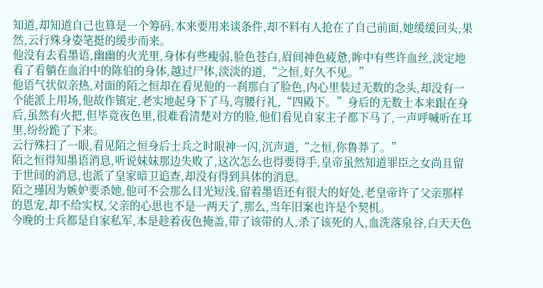知道,却知道自己也算是一个筹码,本来要用来谈条件,却不料有人抢在了自己前面,她缓缓回头,果然,云行殊身姿笔挺的缓步而来。
他没有去看墨语,幽幽的火光里,身体有些瘦弱,脸色苍白,眉间神色疲惫,眸中有些许血丝,淡定地看了看躺在血泊中的陈伯的身体,越过尸体,淡淡的道,“之恒,好久不见。”
他语气状似亲热,对面的陌之恒却在看见他的一刹那白了脸色,内心里装过无数的念头,却没有一个能派上用场,他故作镇定,老实地起身下了马,弯腰行礼,“四殿下。”身后的无数士本来跟在身后,虽然有火把,但毕竟夜色里,很难看清楚对方的脸,他们看见自家主子都下马了,一声呼喊听在耳里,纷纷跪了下来。
云行殊扫了一眼,看见陌之恒身后士兵之时眼神一闪,沉声道,“之恒,你鲁莽了。”
陌之恒得知墨语消息,听说妹妹那边失败了,这次怎么也得要得手,皇帝虽然知道罪臣之女尚且留于世间的消息,也派了皇家暗卫追查,却没有得到具体的消息。
陌之瑾因为嫉妒要杀她,他可不会那么目光短浅,留着墨语还有很大的好处,老皇帝许了父亲那样的恩宠,却不给实权,父亲的心思也不是一两天了,那么,当年旧案也许是个契机。
今晚的士兵都是自家私军,本是趁着夜色掩盖,带了该带的人,杀了该死的人,血洗落泉谷,白天天色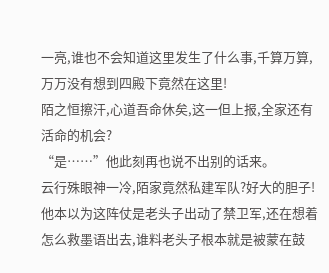一亮,谁也不会知道这里发生了什么事,千算万算,万万没有想到四殿下竟然在这里!
陌之恒擦汗,心道吾命休矣,这一但上报,全家还有活命的机会?
“是……”他此刻再也说不出别的话来。
云行殊眼神一冷,陌家竟然私建军队?好大的胆子!他本以为这阵仗是老头子出动了禁卫军,还在想着怎么救墨语出去,谁料老头子根本就是被蒙在鼓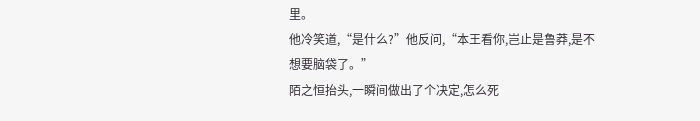里。
他冷笑道,“是什么?”他反问,“本王看你,岂止是鲁莽,是不想要脑袋了。”
陌之恒抬头,一瞬间做出了个决定,怎么死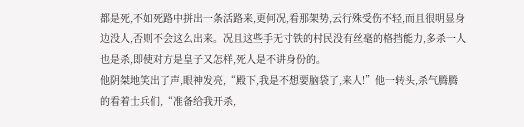都是死,不如死路中拼出一条活路来,更何况,看那架势,云行殊受伤不轻,而且很明显身边没人,否则不会这么出来。况且这些手无寸铁的村民没有丝毫的格挡能力,多杀一人也是杀,即使对方是皇子又怎样,死人是不讲身份的。
他阴桀地笑出了声,眼神发亮,“殿下,我是不想要脑袋了,来人!”他一转头,杀气腾腾的看着士兵们,“准备给我开杀,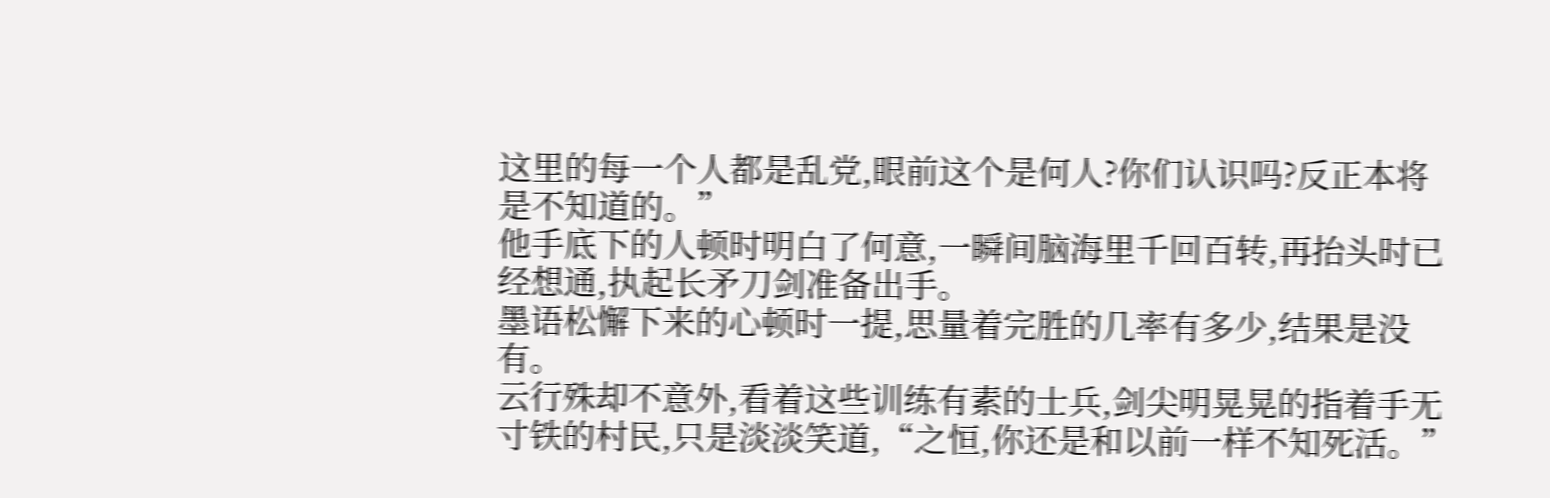这里的每一个人都是乱党,眼前这个是何人?你们认识吗?反正本将是不知道的。”
他手底下的人顿时明白了何意,一瞬间脑海里千回百转,再抬头时已经想通,执起长矛刀剑准备出手。
墨语松懈下来的心顿时一提,思量着完胜的几率有多少,结果是没有。
云行殊却不意外,看着这些训练有素的士兵,剑尖明晃晃的指着手无寸铁的村民,只是淡淡笑道,“之恒,你还是和以前一样不知死活。”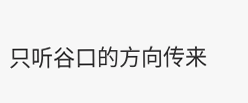只听谷口的方向传来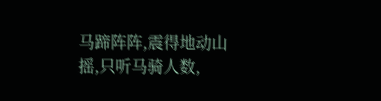马蹄阵阵,震得地动山摇,只听马骑人数,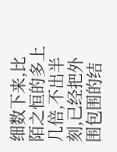细数下来,比陌之恒的多上几倍,不出半刻,已经把外围包围的结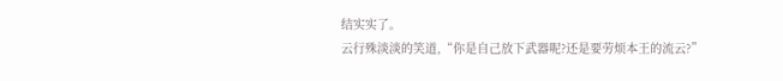结实实了。
云行殊淡淡的笑道,“你是自己放下武器呢?还是要劳烦本王的流云?”